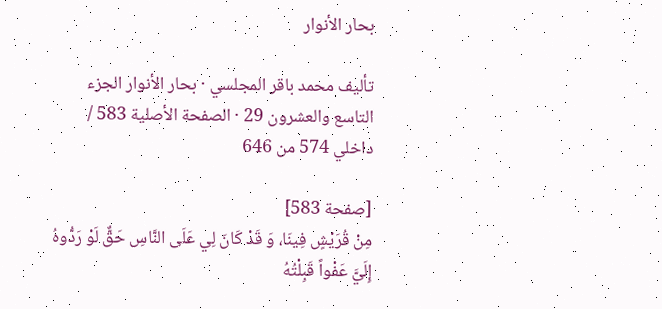بحار الأنوار

تأليف محمد باقر المجلسي · بحار الأنوار الجزء التاسع والعشرون 29 · الصفحة الأصلية 583 / داخلي 574 من 646

[صفحة 583]
مِنْ قُرَيْشٍ فِينَا، وَ قَدْ كَانَ لِي عَلَى النَّاسِ حَقٌّ لَوْ رَدُّوهُ إِلَيَّ عَفْواً قَبِلْتُهُ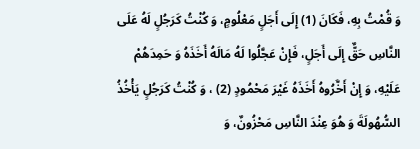وَ قُمْتُ بِهِ، فَكَانَ (1) إِلَى أَجَلٍ مَعْلُومٍ، وَ كُنْتُ كَرَجُلٍ لَهُ عَلَى النَّاسِ حَقٌّ إِلَى أَجَلٍ، فَإِنْ عَجَّلُوا لَهُ مَالَهُ أَخَذَهُ وَ حَمِدَهُمْ عَلَيْهِ، وَ إِنْ أَخَّرُوهُ أَخَذَهُ غَيْرَ مَحْمُودٍ (2) ، وَ كُنْتُ كَرَجُلٍ يَأْخُذُ السُّهُولَةَ وَ هُوَ عِنْدَ النَّاسِ مَحْزُونٌ، وَ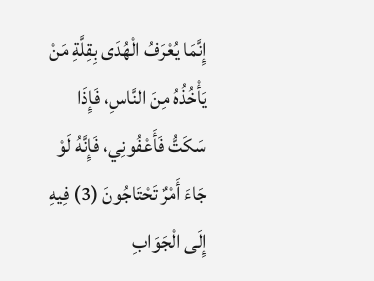إِنَّمَا يُعْرَفُ الْهُدَى بِقِلَّةِ مَنْ يَأْخُذُهُ مِنَ النَّاسِ، فَإِذَا سَكَتُّ فَأَعْفُونِي، فَإِنَّهُ لَوْ جَاءَ أَمْرٌ تَحْتَاجُونَ (3) فِيهِ إِلَى الْجَوَابِ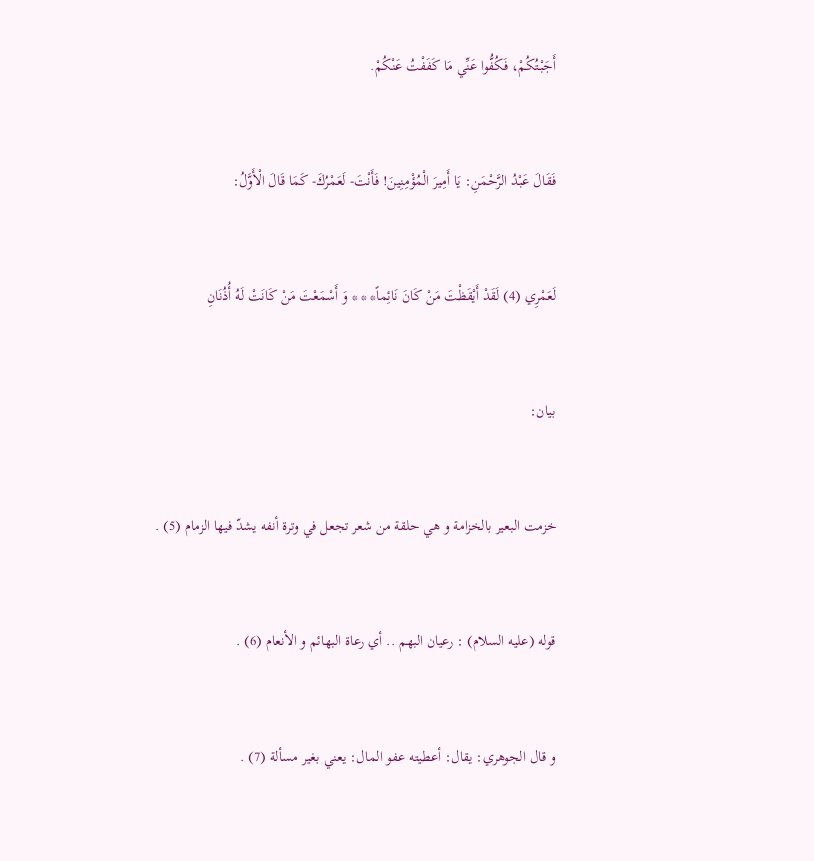أَجَبْتُكُمْ، فَكُفُّوا عَنِّي مَا كَفَفْتُ عَنْكُمْ.


فَقَالَ عَبْدُ الرَّحْمَنِ: يَا أَمِيرَ الْمُؤْمِنِينَ! فَأَنْتَ- لَعَمْرُكَ- كَمَا قَالَ الْأَوَّلُ:


لَعَمْرِي (4) لَقَدْ أَيْقَظْتَ مَنْ كَانَ نَائِماً* * * وَ أَسْمَعْتَ مَنْ كَانَتْ لَهُ أُذُنَانِ


بيان:


خزمت البعير بالخزامة و هي حلقة من شعر تجعل في وترة أنفه يشدّ فيها الزمام (5) .


قوله (عليه السلام) : رعيان البهم .. أي رعاة البهائم و الأنعام (6) .


و قال الجوهري: يقال: أعطيته عفو المال: يعني بغير مسألة (7) .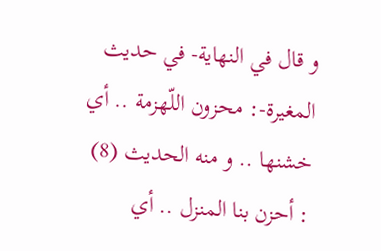و قال في النهاية- في حديث المغيرة-: محزون اللّهزمة .. أي خشنها .. و منه الحديث (8) : أحزن بنا المنزل .. أي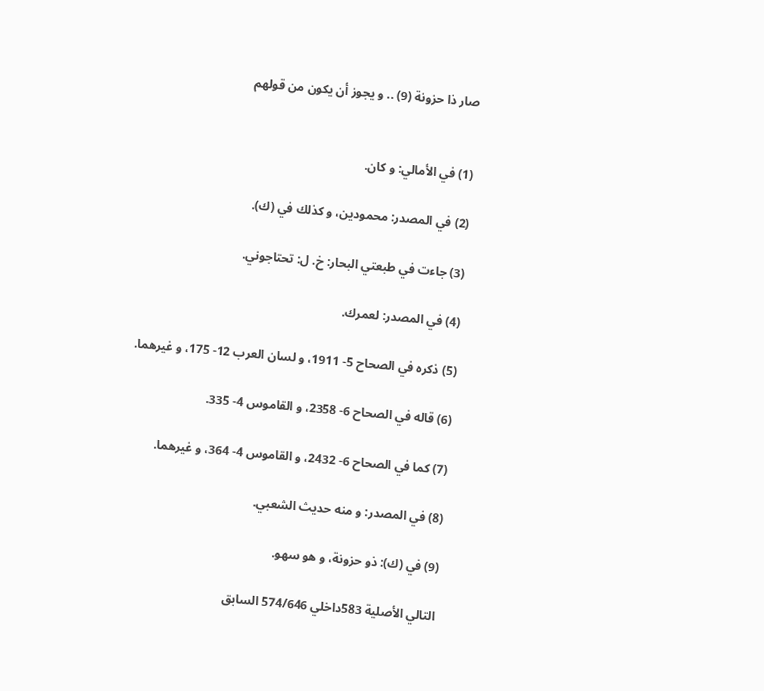صار ذا حزونة (9) .. و يجوز أن يكون من قولهم


(1) في الأمالي: و كان.

(2) في المصدر: محمودين، و كذلك في (ك).

(3) جاءت في طبعتي البحار: خ. ل: تحتاجوني.

(4) في المصدر: لعمرك.

(5) ذكره في الصحاح 5- 1911، و لسان العرب 12- 175، و غيرهما.

(6) قاله في الصحاح 6- 2358، و القاموس 4- 335.

(7) كما في الصحاح 6- 2432، و القاموس 4- 364، و غيرهما.

(8) في المصدر: و منه حديث الشعبي.

(9) في (ك): ذو حزونة، و هو سهو.

التالي الأصلية 583داخلي 574/646 السابق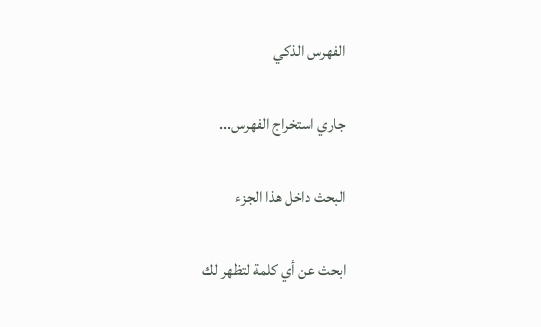الفهرس الذكي

جاري استخراج الفهرس...

البحث داخل هذا الجزء

ابحث عن أي كلمة لتظهر لك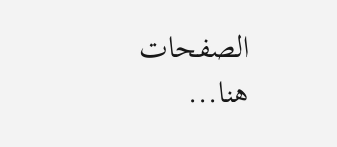الصفحات هنا...